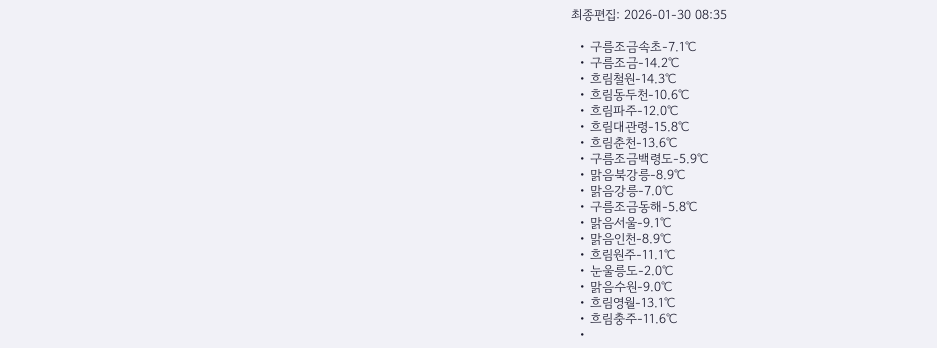최종편집: 2026-01-30 08:35

  • 구름조금속초-7.1℃
  • 구름조금-14.2℃
  • 흐림철원-14.3℃
  • 흐림동두천-10.6℃
  • 흐림파주-12.0℃
  • 흐림대관령-15.8℃
  • 흐림춘천-13.6℃
  • 구름조금백령도-5.9℃
  • 맑음북강릉-8.9℃
  • 맑음강릉-7.0℃
  • 구름조금동해-5.8℃
  • 맑음서울-9.1℃
  • 맑음인천-8.9℃
  • 흐림원주-11.1℃
  • 눈울릉도-2.0℃
  • 맑음수원-9.0℃
  • 흐림영월-13.1℃
  • 흐림충주-11.6℃
  •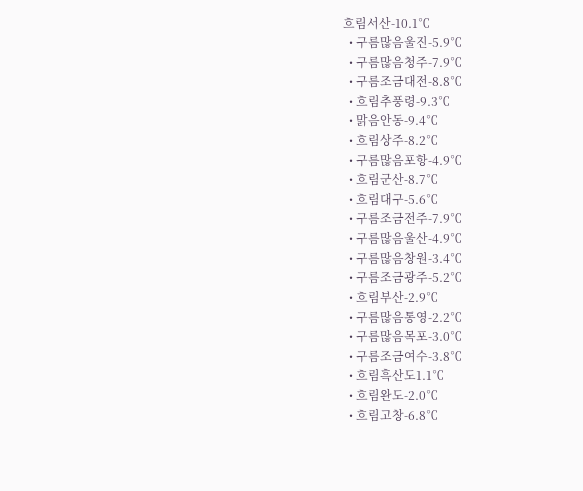흐림서산-10.1℃
  • 구름많음울진-5.9℃
  • 구름많음청주-7.9℃
  • 구름조금대전-8.8℃
  • 흐림추풍령-9.3℃
  • 맑음안동-9.4℃
  • 흐림상주-8.2℃
  • 구름많음포항-4.9℃
  • 흐림군산-8.7℃
  • 흐림대구-5.6℃
  • 구름조금전주-7.9℃
  • 구름많음울산-4.9℃
  • 구름많음창원-3.4℃
  • 구름조금광주-5.2℃
  • 흐림부산-2.9℃
  • 구름많음통영-2.2℃
  • 구름많음목포-3.0℃
  • 구름조금여수-3.8℃
  • 흐림흑산도1.1℃
  • 흐림완도-2.0℃
  • 흐림고창-6.8℃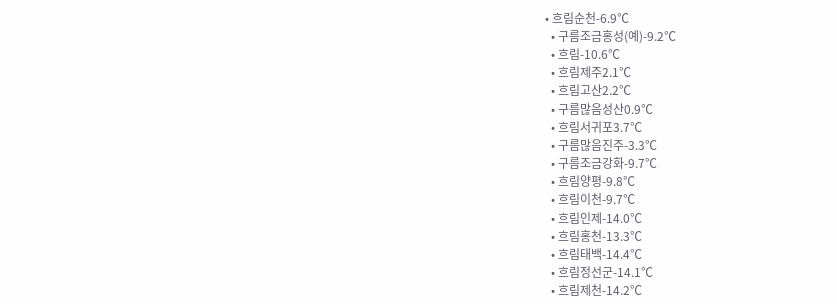• 흐림순천-6.9℃
  • 구름조금홍성(예)-9.2℃
  • 흐림-10.6℃
  • 흐림제주2.1℃
  • 흐림고산2.2℃
  • 구름많음성산0.9℃
  • 흐림서귀포3.7℃
  • 구름많음진주-3.3℃
  • 구름조금강화-9.7℃
  • 흐림양평-9.8℃
  • 흐림이천-9.7℃
  • 흐림인제-14.0℃
  • 흐림홍천-13.3℃
  • 흐림태백-14.4℃
  • 흐림정선군-14.1℃
  • 흐림제천-14.2℃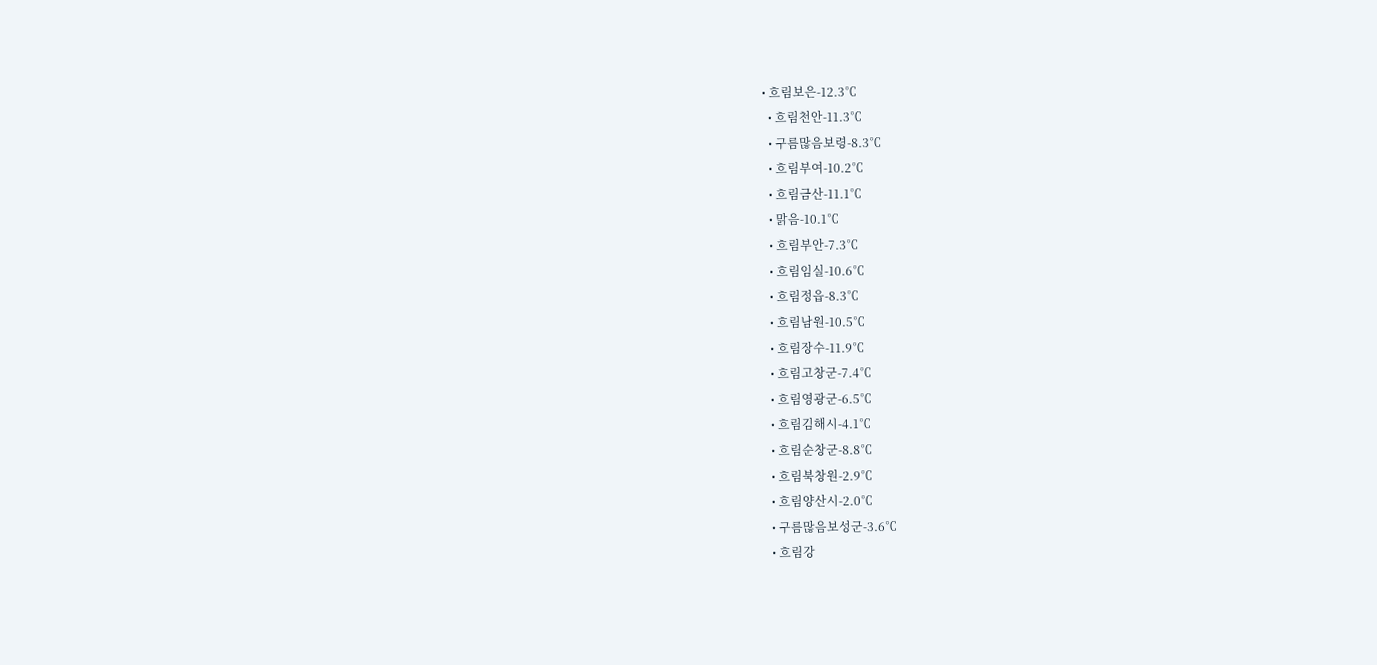• 흐림보은-12.3℃
  • 흐림천안-11.3℃
  • 구름많음보령-8.3℃
  • 흐림부여-10.2℃
  • 흐림금산-11.1℃
  • 맑음-10.1℃
  • 흐림부안-7.3℃
  • 흐림임실-10.6℃
  • 흐림정읍-8.3℃
  • 흐림남원-10.5℃
  • 흐림장수-11.9℃
  • 흐림고창군-7.4℃
  • 흐림영광군-6.5℃
  • 흐림김해시-4.1℃
  • 흐림순창군-8.8℃
  • 흐림북창원-2.9℃
  • 흐림양산시-2.0℃
  • 구름많음보성군-3.6℃
  • 흐림강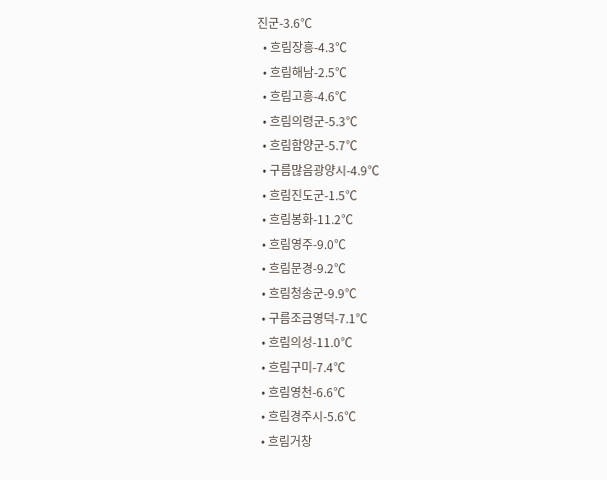진군-3.6℃
  • 흐림장흥-4.3℃
  • 흐림해남-2.5℃
  • 흐림고흥-4.6℃
  • 흐림의령군-5.3℃
  • 흐림함양군-5.7℃
  • 구름많음광양시-4.9℃
  • 흐림진도군-1.5℃
  • 흐림봉화-11.2℃
  • 흐림영주-9.0℃
  • 흐림문경-9.2℃
  • 흐림청송군-9.9℃
  • 구름조금영덕-7.1℃
  • 흐림의성-11.0℃
  • 흐림구미-7.4℃
  • 흐림영천-6.6℃
  • 흐림경주시-5.6℃
  • 흐림거창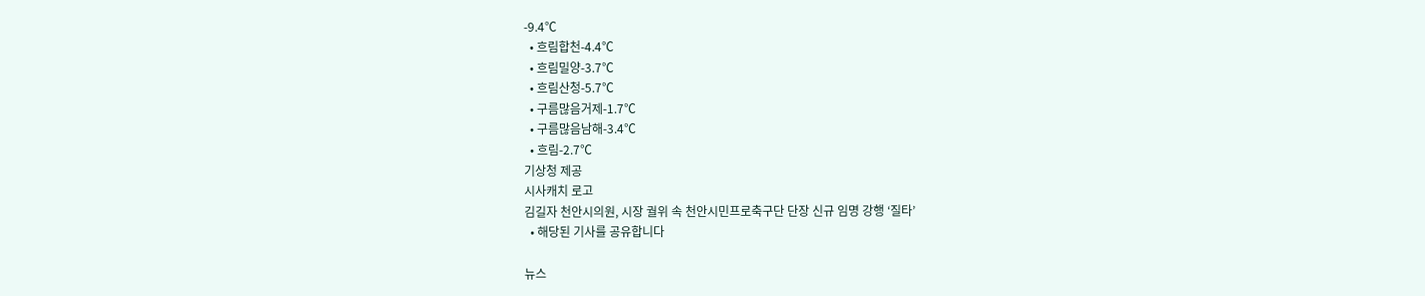-9.4℃
  • 흐림합천-4.4℃
  • 흐림밀양-3.7℃
  • 흐림산청-5.7℃
  • 구름많음거제-1.7℃
  • 구름많음남해-3.4℃
  • 흐림-2.7℃
기상청 제공
시사캐치 로고
김길자 천안시의원, 시장 궐위 속 천안시민프로축구단 단장 신규 임명 강행 ‘질타’
  • 해당된 기사를 공유합니다

뉴스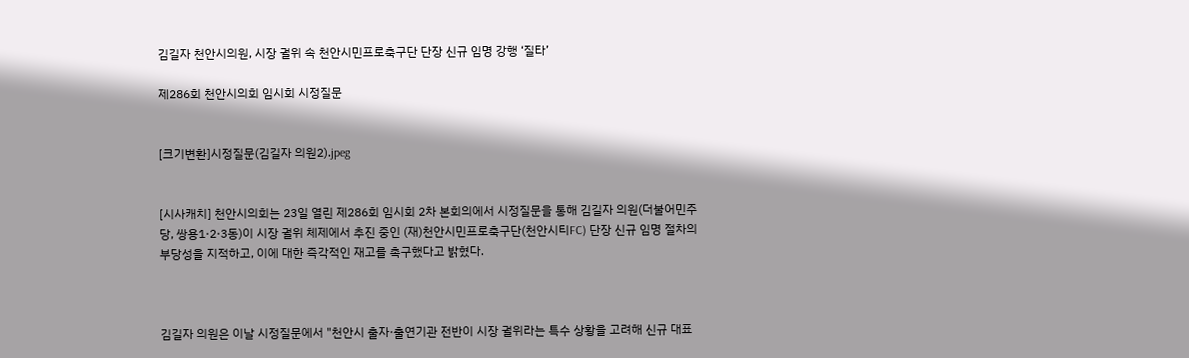김길자 천안시의원, 시장 궐위 속 천안시민프로축구단 단장 신규 임명 강행 ‘질타’

제286회 천안시의회 임시회 시정질문


[크기변환]시정질문(김길자 의원2).jpeg


[시사캐치] 천안시의회는 23일 열린 제286회 임시회 2차 본회의에서 시정질문을 통해 김길자 의원(더불어민주당, 쌍용1·2·3동)이 시장 궐위 체제에서 추진 중인 (재)천안시민프로축구단(천안시티FC) 단장 신규 임명 절차의 부당성을 지적하고, 이에 대한 즉각적인 재고를 촉구했다고 밝혔다.



김길자 의원은 이날 시정질문에서 "천안시 출자·출연기관 전반이 시장 궐위라는 특수 상황을 고려해 신규 대표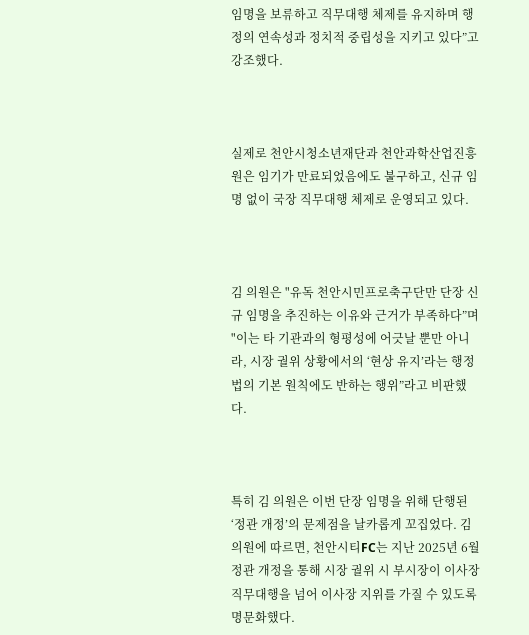임명을 보류하고 직무대행 체제를 유지하며 행정의 연속성과 정치적 중립성을 지키고 있다”고 강조했다.



실제로 천안시청소년재단과 천안과학산업진흥원은 임기가 만료되었음에도 불구하고, 신규 임명 없이 국장 직무대행 체제로 운영되고 있다.



김 의원은 "유독 천안시민프로축구단만 단장 신규 임명을 추진하는 이유와 근거가 부족하다”며 "이는 타 기관과의 형평성에 어긋날 뿐만 아니라, 시장 궐위 상황에서의 ‘현상 유지’라는 행정법의 기본 원칙에도 반하는 행위”라고 비판했다.



특히 김 의원은 이번 단장 임명을 위해 단행된 ‘정관 개정’의 문제점을 날카롭게 꼬집었다. 김 의원에 따르면, 천안시티FC는 지난 2025년 6월 정관 개정을 통해 시장 궐위 시 부시장이 이사장 직무대행을 넘어 이사장 지위를 가질 수 있도록 명문화했다.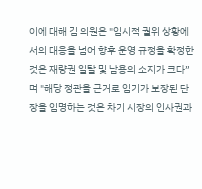이에 대해 김 의원은 "임시적 궐위 상황에서의 대응을 넘어 향후 운영 규정을 확정한 것은 재량권 일탈 및 남용의 소지가 크다”며 "해당 정관을 근거로 임기가 보장된 단장을 임명하는 것은 차기 시장의 인사권과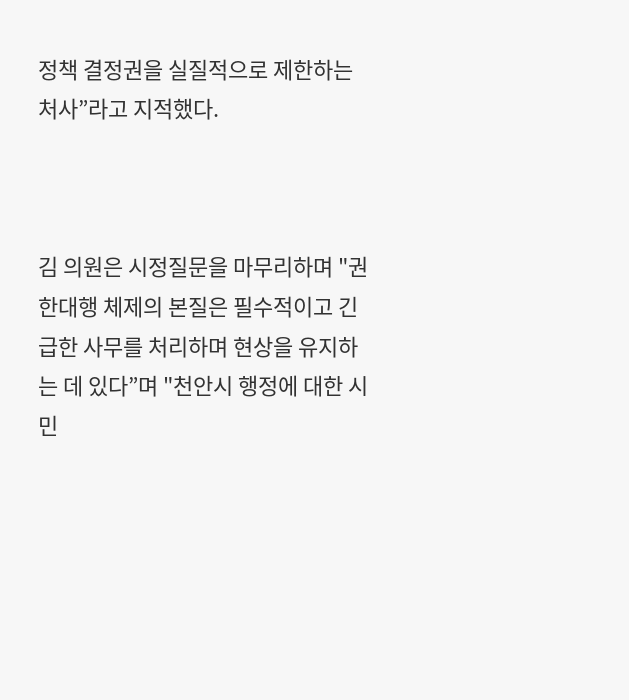정책 결정권을 실질적으로 제한하는 처사”라고 지적했다.



김 의원은 시정질문을 마무리하며 "권한대행 체제의 본질은 필수적이고 긴급한 사무를 처리하며 현상을 유지하는 데 있다”며 "천안시 행정에 대한 시민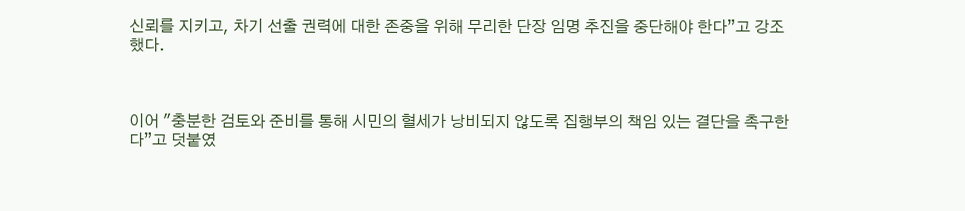신뢰를 지키고, 차기 선출 권력에 대한 존중을 위해 무리한 단장 임명 추진을 중단해야 한다”고 강조했다.



이어 "충분한 검토와 준비를 통해 시민의 혈세가 낭비되지 않도록 집행부의 책임 있는 결단을 촉구한다”고 덧붙였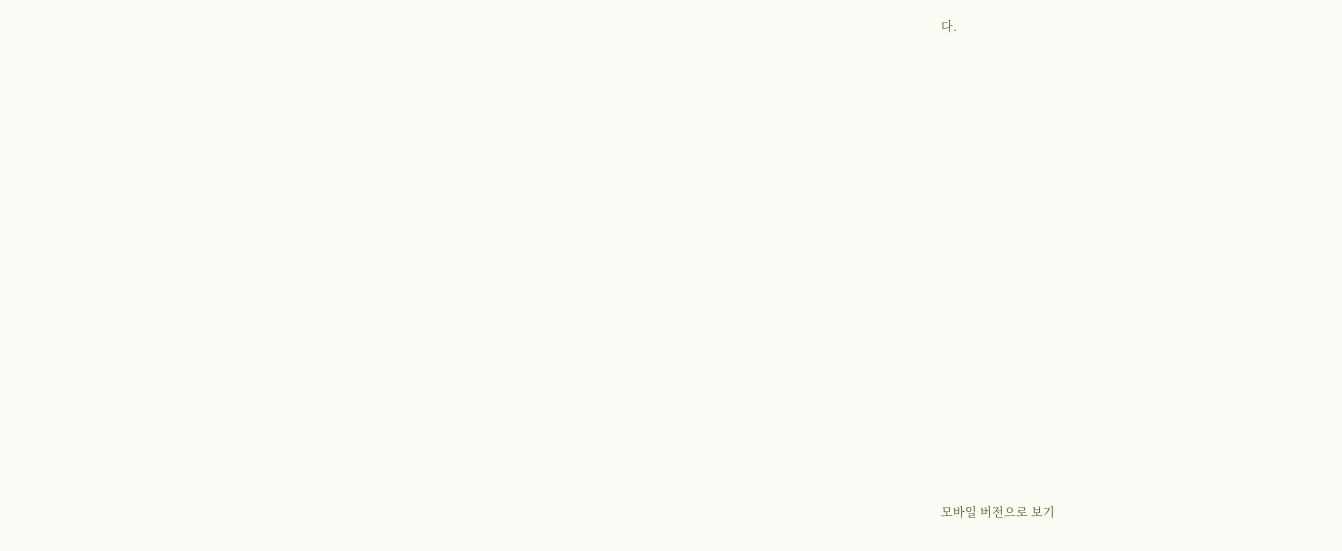다.


















모바일 버전으로 보기